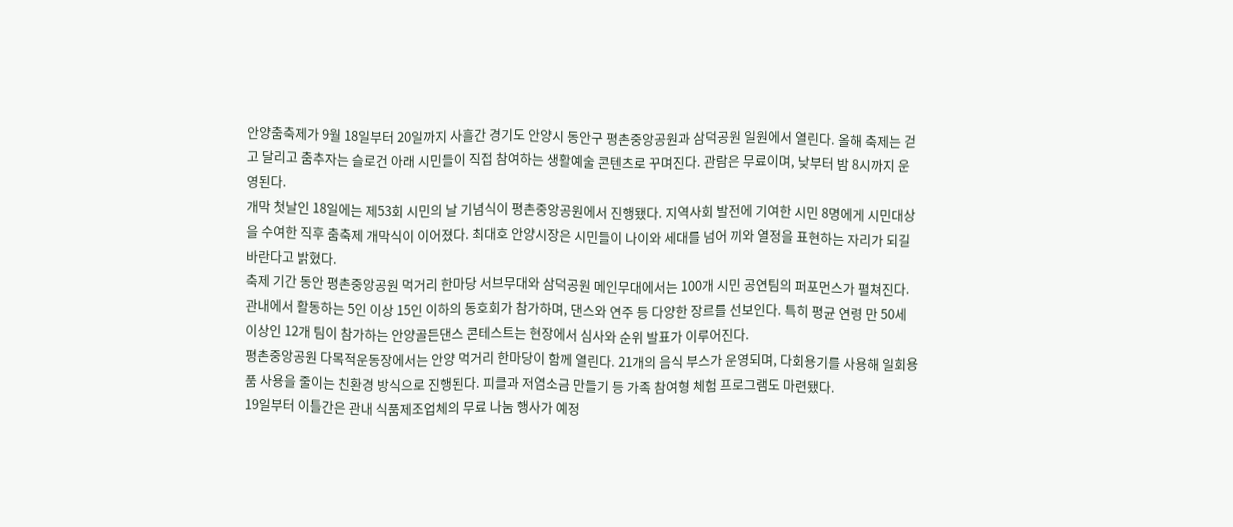안양춤축제가 9월 18일부터 20일까지 사흘간 경기도 안양시 동안구 평촌중앙공원과 삼덕공원 일원에서 열린다. 올해 축제는 걷고 달리고 춤추자는 슬로건 아래 시민들이 직접 참여하는 생활예술 콘텐츠로 꾸며진다. 관람은 무료이며, 낮부터 밤 8시까지 운영된다.
개막 첫날인 18일에는 제53회 시민의 날 기념식이 평촌중앙공원에서 진행됐다. 지역사회 발전에 기여한 시민 8명에게 시민대상을 수여한 직후 춤축제 개막식이 이어졌다. 최대호 안양시장은 시민들이 나이와 세대를 넘어 끼와 열정을 표현하는 자리가 되길 바란다고 밝혔다.
축제 기간 동안 평촌중앙공원 먹거리 한마당 서브무대와 삼덕공원 메인무대에서는 100개 시민 공연팀의 퍼포먼스가 펼쳐진다. 관내에서 활동하는 5인 이상 15인 이하의 동호회가 참가하며, 댄스와 연주 등 다양한 장르를 선보인다. 특히 평균 연령 만 50세 이상인 12개 팀이 참가하는 안양골든댄스 콘테스트는 현장에서 심사와 순위 발표가 이루어진다.
평촌중앙공원 다목적운동장에서는 안양 먹거리 한마당이 함께 열린다. 21개의 음식 부스가 운영되며, 다회용기를 사용해 일회용품 사용을 줄이는 친환경 방식으로 진행된다. 피클과 저염소금 만들기 등 가족 참여형 체험 프로그램도 마련됐다.
19일부터 이틀간은 관내 식품제조업체의 무료 나눔 행사가 예정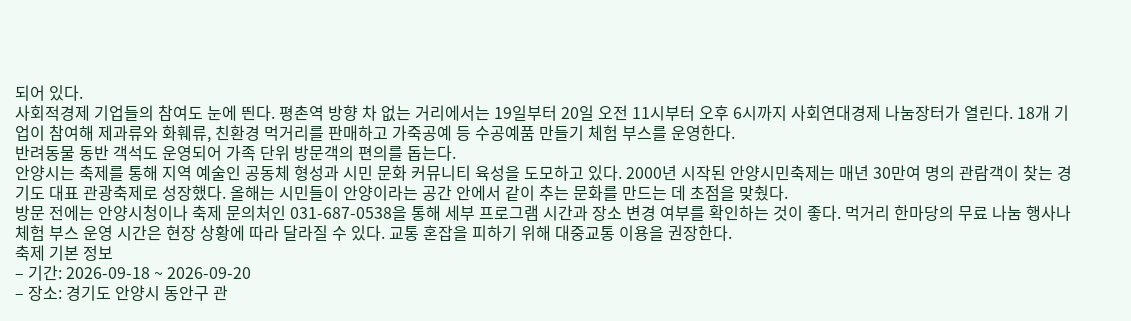되어 있다.
사회적경제 기업들의 참여도 눈에 띈다. 평촌역 방향 차 없는 거리에서는 19일부터 20일 오전 11시부터 오후 6시까지 사회연대경제 나눔장터가 열린다. 18개 기업이 참여해 제과류와 화훼류, 친환경 먹거리를 판매하고 가죽공예 등 수공예품 만들기 체험 부스를 운영한다.
반려동물 동반 객석도 운영되어 가족 단위 방문객의 편의를 돕는다.
안양시는 축제를 통해 지역 예술인 공동체 형성과 시민 문화 커뮤니티 육성을 도모하고 있다. 2000년 시작된 안양시민축제는 매년 30만여 명의 관람객이 찾는 경기도 대표 관광축제로 성장했다. 올해는 시민들이 안양이라는 공간 안에서 같이 추는 문화를 만드는 데 초점을 맞췄다.
방문 전에는 안양시청이나 축제 문의처인 031-687-0538을 통해 세부 프로그램 시간과 장소 변경 여부를 확인하는 것이 좋다. 먹거리 한마당의 무료 나눔 행사나 체험 부스 운영 시간은 현장 상황에 따라 달라질 수 있다. 교통 혼잡을 피하기 위해 대중교통 이용을 권장한다.
축제 기본 정보
– 기간: 2026-09-18 ~ 2026-09-20
– 장소: 경기도 안양시 동안구 관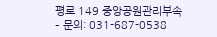평로 149 중앙공원관리부속
– 문의: 031-687-0538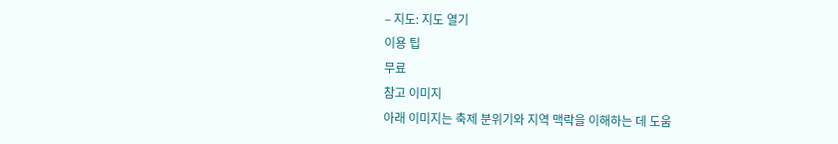– 지도: 지도 열기
이용 팁
무료
참고 이미지
아래 이미지는 축제 분위기와 지역 맥락을 이해하는 데 도움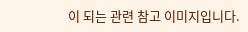이 되는 관련 참고 이미지입니다.